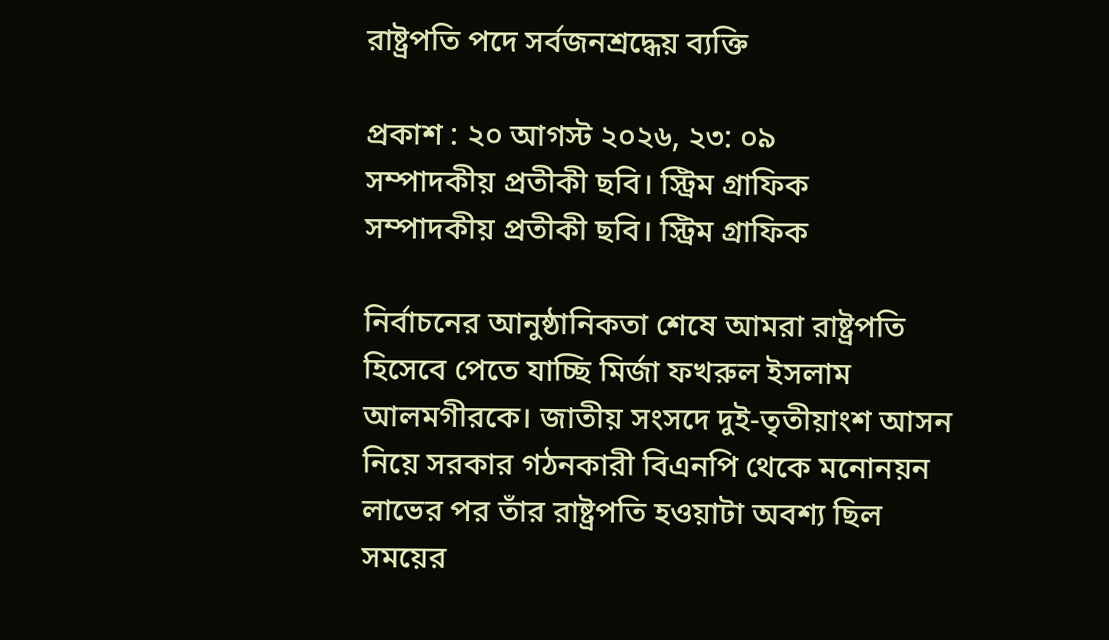রাষ্ট্রপতি পদে সর্বজনশ্রদ্ধেয় ব্যক্তি

প্রকাশ : ২০ আগস্ট ২০২৬, ২৩: ০৯
সম্পাদকীয় প্রতীকী ছবি। স্ট্রিম গ্রাফিক
সম্পাদকীয় প্রতীকী ছবি। স্ট্রিম গ্রাফিক

নির্বাচনের আনুষ্ঠানিকতা শেষে আমরা রাষ্ট্রপতি হিসেবে পেতে যাচ্ছি মির্জা ফখরুল ইসলাম আলমগীরকে। জাতীয় সংসদে দুই-তৃতীয়াংশ আসন নিয়ে সরকার গঠনকারী বিএনপি থেকে মনোনয়ন লাভের পর তাঁর রাষ্ট্রপতি হওয়াটা অবশ্য ছিল সময়ের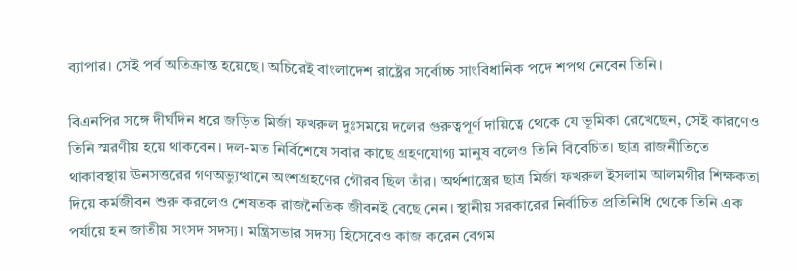ব্যাপার। সেই পর্ব অতিক্রান্ত হয়েছে। অচিরেই বাংলাদেশ রাষ্ট্রের সর্বোচ্চ সাংবিধানিক পদে শপথ নেবেন তিনি।

বিএনপির সঙ্গে দীর্ঘদিন ধরে জড়িত মির্জা ফখরুল দুঃসময়ে দলের গুরুত্বপূর্ণ দায়িত্বে থেকে যে ভূমিকা রেখেছেন, সেই কারণেও তিনি স্মরণীয় হয়ে থাকবেন। দল-মত নির্বিশেষে সবার কাছে গ্রহণযোগ্য মানুষ বলেও তিনি বিবেচিত। ছাত্র রাজনীতিতে থাকাবস্থায় ঊনসত্তরের গণঅভ্যুত্থানে অংশগ্রহণের গৌরব ছিল তাঁর। অর্থশাস্ত্রের ছাত্র মির্জা ফখরুল ইসলাম আলমগীর শিক্ষকতা দিয়ে কর্মজীবন শুরু করলেও শেষতক রাজনৈতিক জীবনই বেছে নেন। স্থানীয় সরকারের নির্বাচিত প্রতিনিধি থেকে তিনি এক পর্যায়ে হন জাতীয় সংসদ সদস্য। মন্ত্রিসভার সদস্য হিসেবেও কাজ করেন বেগম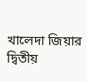খালেদা জিয়ার দ্বিতীয়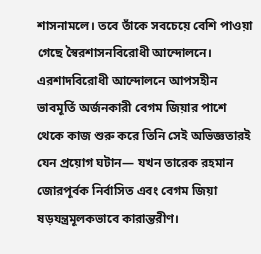শাসনামলে। তবে তাঁকে সবচেয়ে বেশি পাওয়া গেছে স্বৈরশাসনবিরোধী আন্দোলনে। এরশাদবিরোধী আন্দোলনে আপসহীন ভাবমূর্তি অর্জনকারী বেগম জিয়ার পাশে থেকে কাজ শুরু করে তিনি সেই অভিজ্ঞতারই যেন প্রয়োগ ঘটান— যখন তারেক রহমান জোরপূর্বক নির্বাসিত এবং বেগম জিয়া ষড়যন্ত্রমূলকভাবে কারান্তরীণ।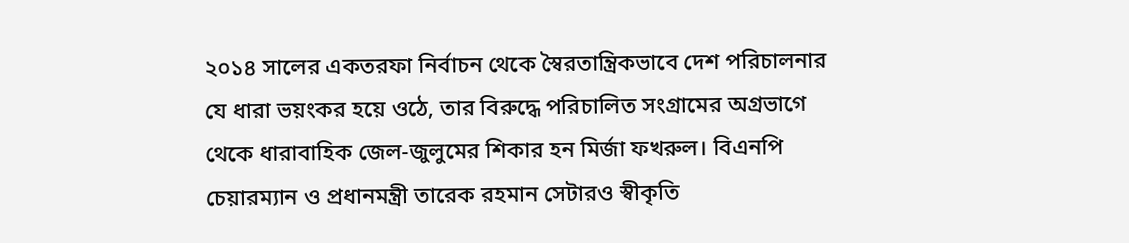২০১৪ সালের একতরফা নির্বাচন থেকে স্বৈরতান্ত্রিকভাবে দেশ পরিচালনার যে ধারা ভয়ংকর হয়ে ওঠে, তার বিরুদ্ধে পরিচালিত সংগ্রামের অগ্রভাগে থেকে ধারাবাহিক জেল-জুলুমের শিকার হন মির্জা ফখরুল। বিএনপি চেয়ারম্যান ও প্রধানমন্ত্রী তারেক রহমান সেটারও স্বীকৃতি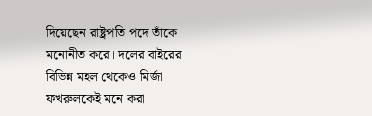দিয়েছেন রাষ্ট্রপতি পদে তাঁকে মনোনীত করে। দলের বাইরের বিভিন্ন মহল থেকেও মির্জা ফখরুলকেই মনে করা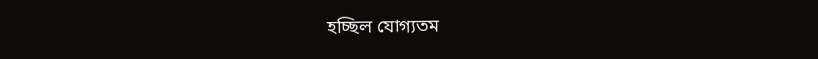হচ্ছিল যোগ্যতম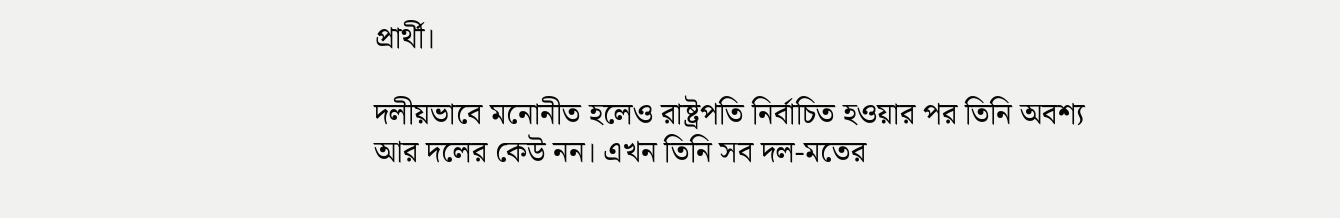প্রার্থী।

দলীয়ভাবে মনোনীত হলেও রাষ্ট্রপতি নির্বাচিত হওয়ার পর তিনি অবশ্য আর দলের কেউ নন। এখন তিনি সব দল-মতের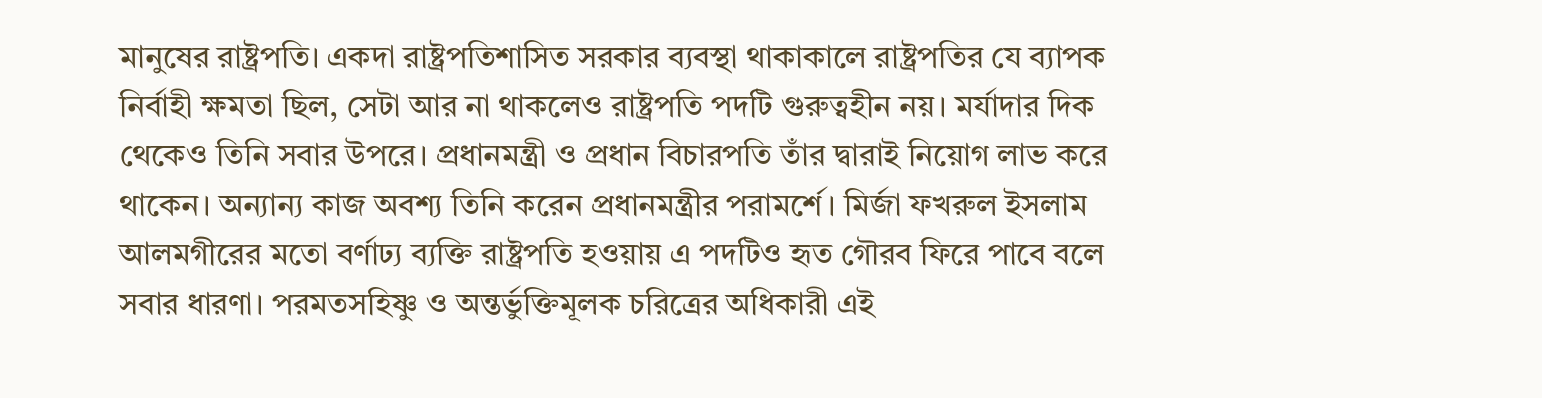মানুষের রাষ্ট্রপতি। একদা রাষ্ট্রপতিশাসিত সরকার ব্যবস্থা থাকাকালে রাষ্ট্রপতির যে ব্যাপক নির্বাহী ক্ষমতা ছিল, সেটা আর না থাকলেও রাষ্ট্রপতি পদটি গুরুত্বহীন নয়। মর্যাদার দিক থেকেও তিনি সবার উপরে। প্রধানমন্ত্রী ও প্রধান বিচারপতি তাঁর দ্বারাই নিয়োগ লাভ করে থাকেন। অন্যান্য কাজ অবশ্য তিনি করেন প্রধানমন্ত্রীর পরামর্শে। মির্জা ফখরুল ইসলাম আলমগীরের মতো বর্ণাঢ্য ব্যক্তি রাষ্ট্রপতি হওয়ায় এ পদটিও হৃত গৌরব ফিরে পাবে বলে সবার ধারণা। পরমতসহিষ্ণু ও অন্তর্ভুক্তিমূলক চরিত্রের অধিকারী এই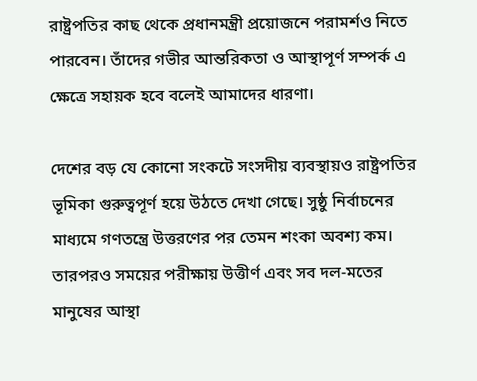রাষ্ট্রপতির কাছ থেকে প্রধানমন্ত্রী প্রয়োজনে পরামর্শও নিতে পারবেন। তাঁদের গভীর আন্তরিকতা ও আস্থাপূর্ণ সম্পর্ক এ ক্ষেত্রে সহায়ক হবে বলেই আমাদের ধারণা।

দেশের বড় যে কোনো সংকটে সংসদীয় ব্যবস্থায়ও রাষ্ট্রপতির ভূমিকা গুরুত্বপূর্ণ হয়ে উঠতে দেখা গেছে। সুষ্ঠু নির্বাচনের মাধ্যমে গণতন্ত্রে উত্তরণের পর তেমন শংকা অবশ্য কম। তারপরও সময়ের পরীক্ষায় উত্তীর্ণ এবং সব দল-মতের মানুষের আস্থা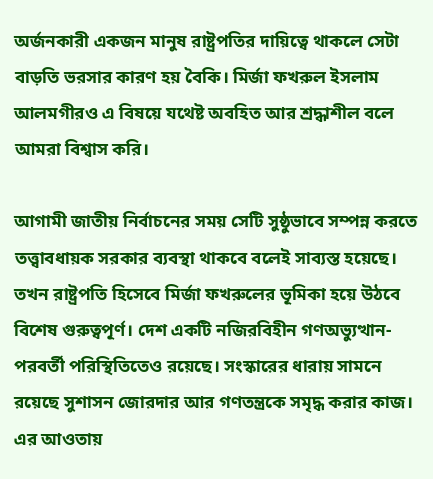অর্জনকারী একজন মানুষ রাষ্ট্রপতির দায়িত্বে থাকলে সেটা বাড়তি ভরসার কারণ হয় বৈকি। মির্জা ফখরুল ইসলাম আলমগীরও এ বিষয়ে যথেষ্ট অবহিত আর শ্রদ্ধাশীল বলে আমরা বিশ্বাস করি।

আগামী জাতীয় নির্বাচনের সময় সেটি সুষ্ঠুভাবে সম্পন্ন করতে তত্ত্বাবধায়ক সরকার ব্যবস্থা থাকবে বলেই সাব্যস্ত হয়েছে। তখন রাষ্ট্রপতি হিসেবে মির্জা ফখরুলের ভূমিকা হয়ে উঠবে বিশেষ গুরুত্বপূর্ণ। দেশ একটি নজিরবিহীন গণঅভ্যুত্থান-পরবর্তী পরিস্থিতিতেও রয়েছে। সংস্কারের ধারায় সামনে রয়েছে সুশাসন জোরদার আর গণতন্ত্রকে সমৃদ্ধ করার কাজ। এর আওতায়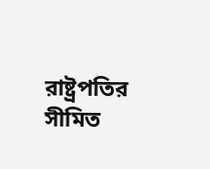রাষ্ট্রপতির সীমিত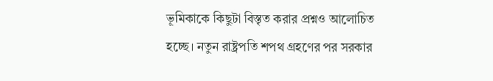ভূমিকাকে কিছুটা বিস্তৃত করার প্রশ্নও আলোচিত হচ্ছে। নতুন রাষ্ট্রপতি শপথ গ্রহণের পর সরকার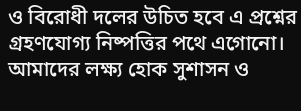ও বিরোধী দলের উচিত হবে এ প্রশ্নের গ্রহণযোগ্য নিষ্পত্তির পথে এগোনো। আমাদের লক্ষ্য হোক সুশাসন ও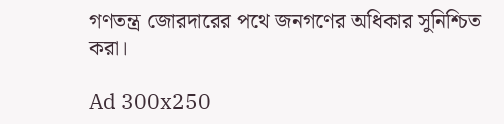গণতন্ত্র জোরদারের পথে জনগণের অধিকার সুনিশ্চিত করা।

Ad 300x250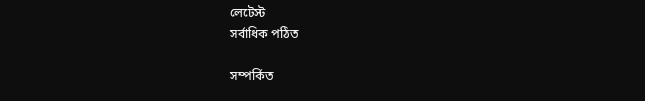লেটেস্ট
সর্বাধিক পঠিত

সম্পর্কিত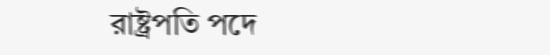রাষ্ট্রপতি পদে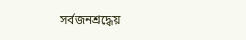সর্বজনশ্রদ্ধেয়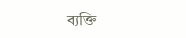ব্যক্তি